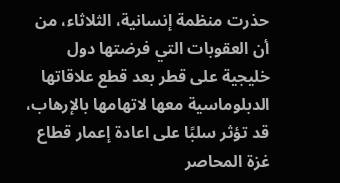حذرت منظمة إنسانية، الثلاثاء، من أن العقوبات التي فرضتها دول خليجية على قطر بعد قطع علاقاتها الدبلوماسية معها لاتهامها بالإرهاب، قد تؤثر سلبًا على اعادة إعمار قطاع غزة المحاصر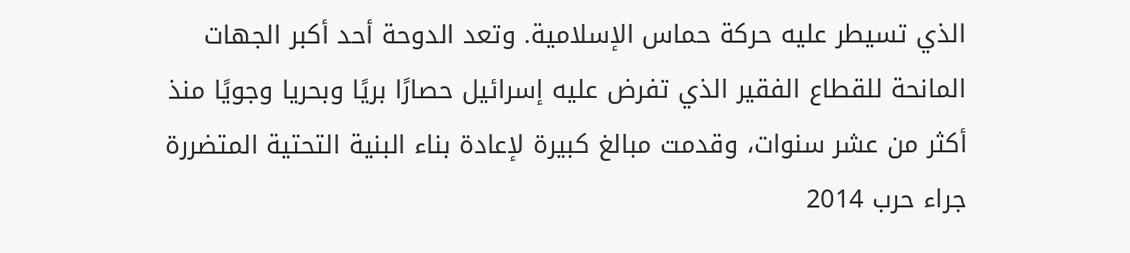الذي تسيطر عليه حركة حماس الإسلامية. وتعد الدوحة أحد أكبر الجهات المانحة للقطاع الفقير الذي تفرض عليه إسرائيل حصارًا بريًا وبحريا وجويًا منذ أكثر من عشر سنوات، وقدمت مبالغ كبيرة لإعادة بناء البنية التحتية المتضررة جراء حرب 2014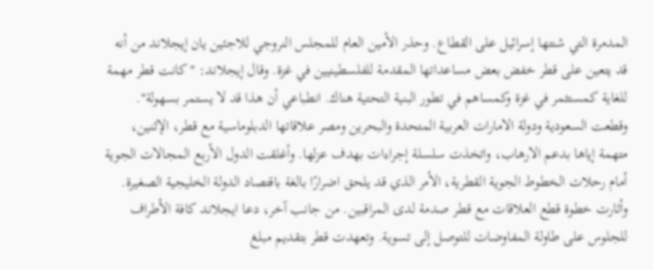المدمرة التي شنتها إسرائيل على القطاع. وحذر الأمين العام للمجلس النروجي للاجئين يان إيجلاند من أنه قد يتعين على قطر خفض بعض مساعداتها المقدمة للفلسطينيين في غزة. وقال إيجلاند: "كانت قطر مهمة للغاية كمستثمر في غزة وكمساهم في تطور البنية التحتية هناك. انطباعي أن هذا قد لا يستمر بسهولة". وقطعت السعودية ودولة الامارات العربية المتحدة والبحرين ومصر علاقاتها الدبلوماسية مع قطر، الإثنين، متهمة إياها بدعم الارهاب، واتخذت سلسلة إجراءات بهدف عزلها. وأغلقت الدول الأربع المجالات الجوية أمام رحلات الخطوط الجوية القطرية، الأمر الذي قد يلحق اضرارًا بالغة باقتصاد الدولة الخليجية الصغيرة. وأثارت خطوة قطع العلاقات مع قطر صدمة لدى المراقبين. من جانب آخر، دعا ايجلاند كافة الأطراف للجلوس على طاولة المفاوضات للتوصل إلى تسوية. وتعهدت قطر بتقديم مبلغ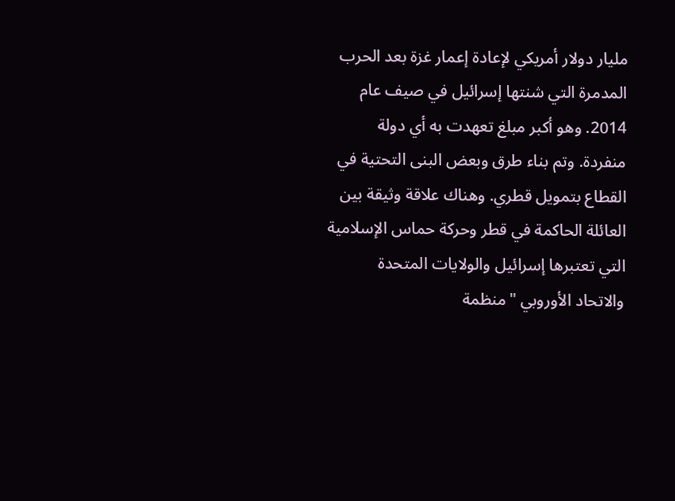مليار دولار أمريكي لإعادة إعمار غزة بعد الحرب المدمرة التي شنتها إسرائيل في صيف عام 2014. وهو أكبر مبلغ تعهدت به أي دولة منفردة. وتم بناء طرق وبعض البنى التحتية في القطاع بتمويل قطري. وهناك علاقة وثيقة بين العائلة الحاكمة في قطر وحركة حماس الإسلامية التي تعتبرها إسرائيل والولايات المتحدة والاتحاد الأوروبي "منظمة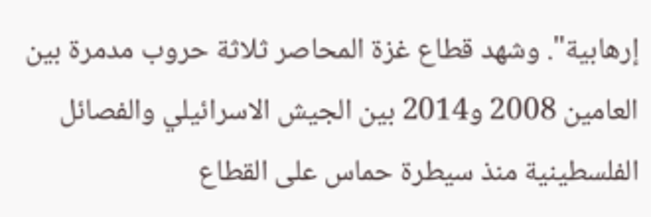إرهابية". وشهد قطاع غزة المحاصر ثلاثة حروب مدمرة بين العامين 2008 و2014 بين الجيش الاسرائيلي والفصائل الفلسطينية منذ سيطرة حماس على القطاع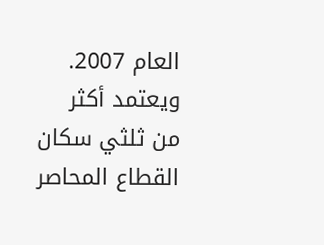العام 2007. ويعتمد أكثر من ثلثي سكان القطاع المحاصر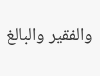والفقير والبالغ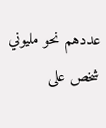عددهم نحو مليوني شخص على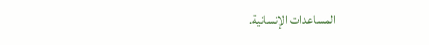المساعدات الإنسانية.